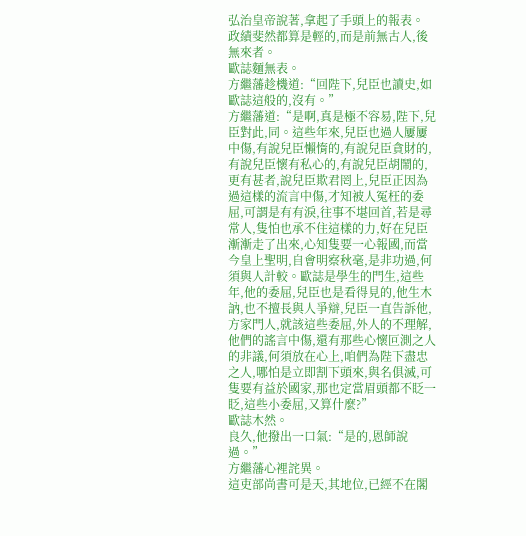弘治皇帝說著,拿起了手頭上的報表。
政績斐然都算是輕的,而是前無古人,後無來者。
歐誌麵無表。
方繼藩趁機道:“回陛下,兒臣也讀史,如歐誌這般的,沒有。”
方繼藩道:“是啊,真是極不容易,陛下,兒臣對此,同。這些年來,兒臣也過人屢屢中傷,有說兒臣懶惰的,有說兒臣貪財的,有說兒臣懷有私心的,有說兒臣胡鬧的,更有甚者,說兒臣欺君罔上,兒臣正因為過這樣的流言中傷,才知被人冤枉的委屈,可謂是有有淚,往事不堪回首,若是尋常人,隻怕也承不住這樣的力,好在兒臣漸漸走了出來,心知隻要一心報國,而當今皇上聖明,自會明察秋毫,是非功過,何須與人計較。歐誌是學生的門生,這些年,他的委屈,兒臣也是看得見的,他生木訥,也不擅長與人爭辯,兒臣一直告訴他,方家門人,就該這些委屈,外人的不理解,他們的謠言中傷,還有那些心懷叵測之人的非議,何須放在心上,咱們為陛下盡忠之人,哪怕是立即割下頭來,與名俱滅,可隻要有益於國家,那也定當眉頭都不眨一眨,這些小委屈,又算什麼?”
歐誌木然。
良久,他撥出一口氣:“是的,恩師說過。”
方繼藩心裡詫異。
這吏部尚書可是天,其地位,已經不在閣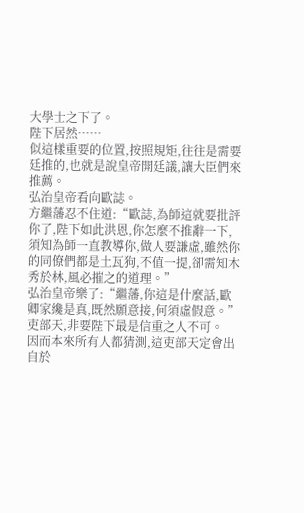大學士之下了。
陛下居然……
似這樣重要的位置,按照規矩,往往是需要廷推的,也就是說皇帝開廷議,讓大臣們來推薦。
弘治皇帝看向歐誌。
方繼藩忍不住道:“歐誌,為師這就要批評你了,陛下如此洪恩,你怎麼不推辭一下,須知為師一直教導你,做人要謙虛,雖然你的同僚們都是土瓦狗,不值一提,卻需知木秀於林,風必摧之的道理。”
弘治皇帝樂了:“繼藩,你這是什麼話,歐卿家纔是真,既然願意接,何須虛假意。”
吏部天,非要陛下最是信重之人不可。
因而本來所有人都猜測,這吏部天定會出自於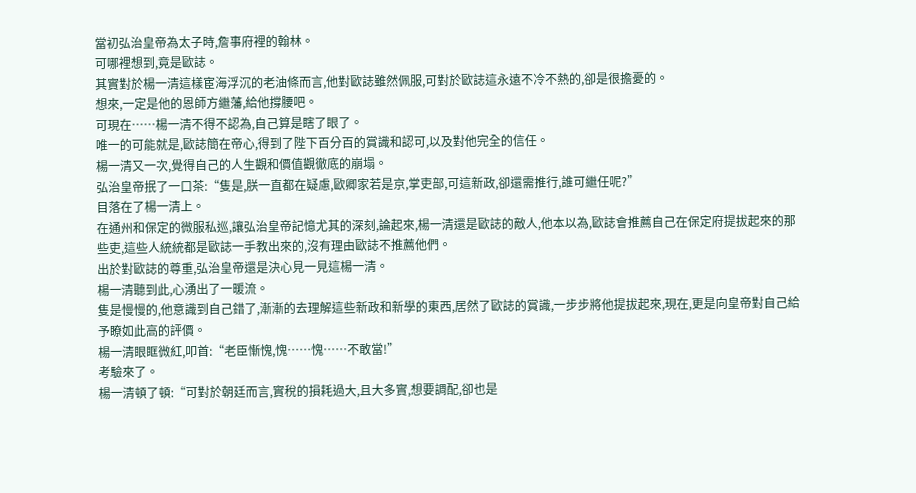當初弘治皇帝為太子時,詹事府裡的翰林。
可哪裡想到,竟是歐誌。
其實對於楊一清這樣宦海浮沉的老油條而言,他對歐誌雖然佩服,可對於歐誌這永遠不冷不熱的,卻是很擔憂的。
想來,一定是他的恩師方繼藩,給他撐腰吧。
可現在……楊一清不得不認為,自己算是瞎了眼了。
唯一的可能就是,歐誌簡在帝心,得到了陛下百分百的賞識和認可,以及對他完全的信任。
楊一清又一次,覺得自己的人生觀和價值觀徹底的崩塌。
弘治皇帝抿了一口茶:“隻是,朕一直都在疑慮,歐卿家若是京,掌吏部,可這新政,卻還需推行,誰可繼任呢?”
目落在了楊一清上。
在通州和保定的微服私巡,讓弘治皇帝記憶尤其的深刻,論起來,楊一清還是歐誌的敵人,他本以為,歐誌會推薦自己在保定府提拔起來的那些吏,這些人統統都是歐誌一手教出來的,沒有理由歐誌不推薦他們。
出於對歐誌的尊重,弘治皇帝還是決心見一見這楊一清。
楊一清聽到此,心湧出了一暖流。
隻是慢慢的,他意識到自己錯了,漸漸的去理解這些新政和新學的東西,居然了歐誌的賞識,一步步將他提拔起來,現在,更是向皇帝對自己給予瞭如此高的評價。
楊一清眼眶微紅,叩首:“老臣慚愧,愧……愧……不敢當!”
考驗來了。
楊一清頓了頓:“可對於朝廷而言,實稅的損耗過大,且大多實,想要調配,卻也是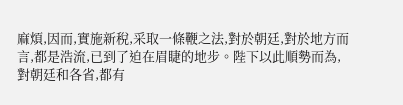麻煩,因而,實施新稅,采取一條鞭之法,對於朝廷,對於地方而言,都是浩流,已到了迫在眉睫的地步。陛下以此順勢而為,對朝廷和各省,都有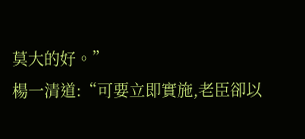莫大的好。”
楊一清道:“可要立即實施,老臣卻以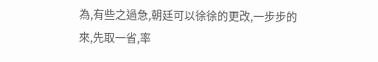為,有些之過急,朝廷可以徐徐的更改,一步步的來,先取一省,率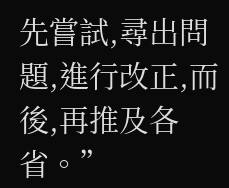先嘗試,尋出問題,進行改正,而後,再推及各省。”